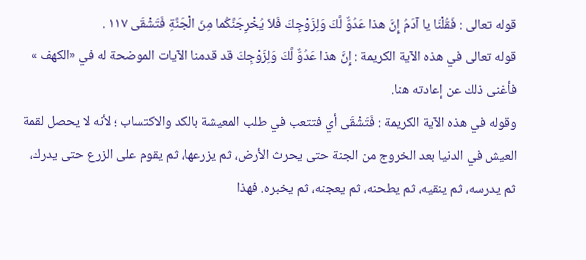قوله تعالى : فَقُلْنَا يا آدَمُ إِنَّ هذا عَدُوٌّ لَّكَ وَلِزَوْجِكَ فَلاَ يُخْرِجَنَّكُما مِنَ الْجَنَّةِ فَتَشْقَى ١١٧ .
قوله تعالى في هذه الآية الكريمة : إِنَّ هذا عَدُوٌّ لَّكَ وَلِزَوْجِكَ قد قدمنا الآيات الموضحة له في «الكهف » فأغنى ذلك عن إعادته هنا.
وقوله في هذه الآية الكريمة : فَتَشْقَى أي فتتعب في طلب المعيشة بالكد والاكتساب ؛ لأنه لا يحصل لقمة العيش في الدنيا بعد الخروج من الجنة حتى يحرث الأرض، ثم يزرعها، ثم يقوم على الزرع حتى يدرك، ثم يدرسه، ثم ينقيه، ثم يطحنه، ثم يعجنه، ثم يخبره. فهذا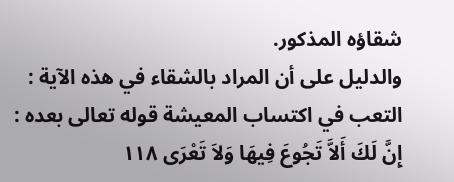شقاؤه المذكور.
والدليل على أن المراد بالشقاء في هذه الآية : التعب في اكتساب المعيشة قوله تعالى بعده : إِنَّ لَكَ أَلاَّ تَجُوعَ فِيهَا وَلاَ تَعْرَى ١١٨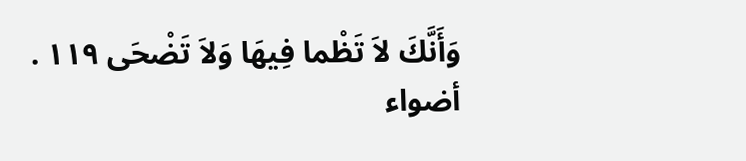وَأَنَّكَ لاَ تَظْما فِيهَا وَلاَ تَضْحَى ١١٩ .
أضواء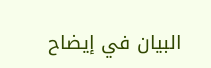البيان في إيضاح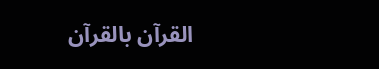القرآن بالقرآن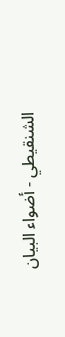الشنقيطي - أضواء البيان